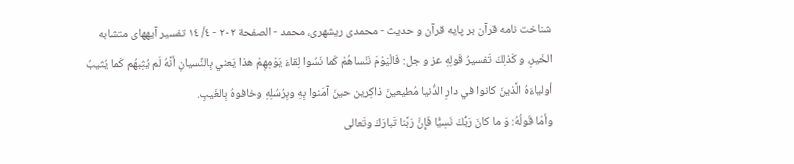شناخت نامه قرآن بر پايه قرآن و حديث - محمدی ریشهری، محمد - الصفحة ٢٠٢ - ٤/ ١٤ تفسير آيههاى متشابه
الخَيرِ، و كَذلِكَ تَفسيرُ قَولِهِ عز و جل: فَالْيَوْمَ نَنْساهُمْ كَما نَسُوا لِقاءَ يَوْمِهِمْ هذا يَعني بِالنِّسيانِ أنَّهُ لَم يُثِبهُم كَما يُثيبُ أولياءَهُ الَّذينَ كانوا في دارِ الدُّنيا مُطيعينَ ذاكِرين حينَ آمَنوا بِهِ وبِرُسُلِهِ وخافوهُ بِالغَيبِ.
وأمّا قَولُهُ: وَ ما كانَ رَبُّكَ نَسِيًّا فَإِنَّ رَبَّنا تَبارَكَ وتَعالى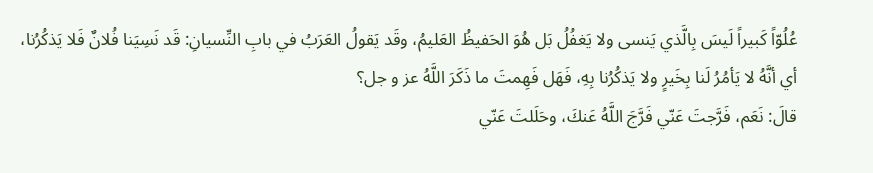عُلُوّاً كَبيراً لَيسَ بِالَّذي يَنسى ولا يَغفُلُ بَل هُوَ الحَفيظُ العَليمُ، وقَد يَقولُ العَرَبُ في بابِ النِّسيانِ: قَد نَسِيَنا فُلانٌ فَلا يَذكُرُنا، أي أنَّهُ لا يَأمُرُ لَنا بِخَيرٍ ولا يَذكُرُنا بِهِ، فَهَل فَهِمتَ ما ذَكَرَ اللَّهُ عز و جل؟
قالَ: نَعَم، فَرَّجتَ عَنّي فَرَّجَ اللَّهُ عَنكَ، وحَلَلتَ عَنّي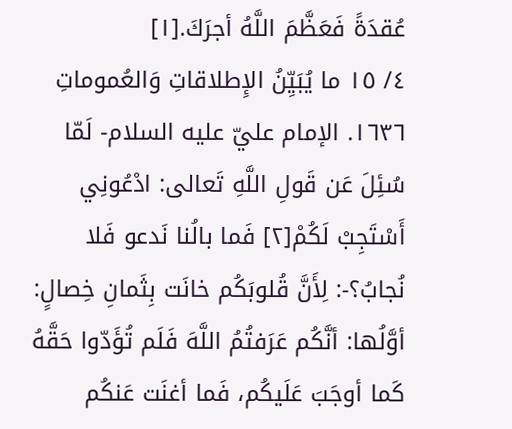عُقدَةً فَعَظَّمَ اللَّهُ أجرَكَ.[١]
٤/ ١٥ ما يُبَيِّنُ الإِطلاقاتِ وَالعُموماتِ
١٦٣٦. الإمام عليّ عليه السلام- لَمّا سُئِلَ عَن قَولِ اللَّهِ تَعالى: ادْعُونِي أَسْتَجِبْ لَكُمْ[٢] فَما بالُنا نَدعو فَلا نُجابُ؟-: لِأَنَّ قُلوبَكُم خانَت بِثَمانِ خِصالٍ:
أوَّلُها: أنَّكُم عَرَفتُمُ اللَّهَ فَلَم تُؤَدّوا حَقَّهُ كَما أوجَبَ عَلَيكُم، فَما أغنَت عَنكُم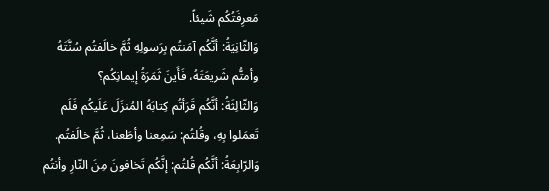مَعرِفَتُكُم شَيئاً.
وَالثّانِيَةُ: أنَّكُم آمَنتُم بِرَسولِهِ ثُمَّ خالَفتُم سُنَّتَهُ وأمتُّم شَريعَتَهُ، فَأَينَ ثَمَرَةُ إيمانِكُم؟
وَالثّالِثَةُ: أنَّكُم قَرَأتُم كِتابَهُ المُنزَلَ عَلَيكُم فَلَم تَعمَلوا بِهِ، وقُلتُم: سَمِعنا وأطَعنا، ثُمَّ خالَفتُم.
وَالرّابِعَةُ: أنَّكُم قُلتُم: إنَّكُم تَخافونَ مِنَ النّارِ وأنتُم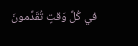في كُلِّ وَقتٍ تُقَدِّمونَ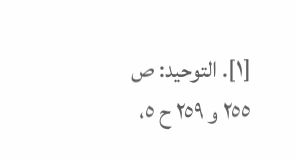[١]. التوحيد: ص ٢٥٥ و ٢٥٩ ح ٥،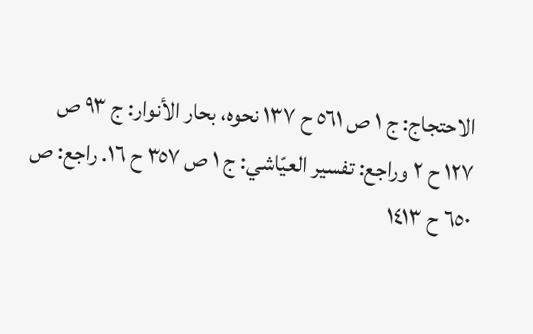الاحتجاج: ج ١ ص ٥٦١ ح ١٣٧ نحوه، بحار الأنوار: ج ٩٣ ص ١٢٧ ح ٢ وراجع: تفسير العيّاشي: ج ١ ص ٣٥٧ ح ١٦. راجع: ص ٦٥٠ ح ١٤١٣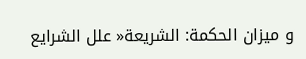و ميزان الحكمة: الشريعة« علل الشرايع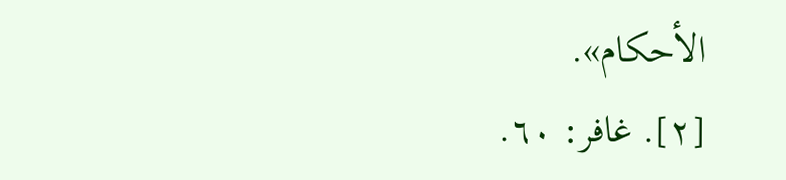الأحكام».
[٢]. غافر: ٦٠.